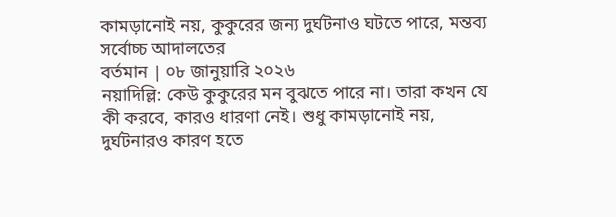কামড়ানোই নয়, কুকুরের জন্য দুর্ঘটনাও ঘটতে পারে, মন্তব্য সর্বোচ্চ আদালতের
বর্তমান | ০৮ জানুয়ারি ২০২৬
নয়াদিল্লি: কেউ কুকুরের মন বুঝতে পারে না। তারা কখন যে কী করবে, কারও ধারণা নেই। শুধু কামড়ানোই নয়, দুর্ঘটনারও কারণ হতে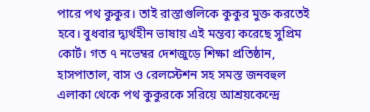পারে পথ কুকুর। তাই রাস্তাগুলিকে কুকুর মুক্ত করতেই হবে। বুধবার দ্ব্যর্থহীন ভাষায় এই মন্তব্য করেছে সুপ্রিম কোর্ট। গত ৭ নভেম্বর দেশজুড়ে শিক্ষা প্রতিষ্ঠান, হাসপাতাল, বাস ও রেলস্টেশন সহ সমস্ত জনবহুল এলাকা থেকে পথ কুকুরকে সরিয়ে আশ্রয়কেন্দ্রে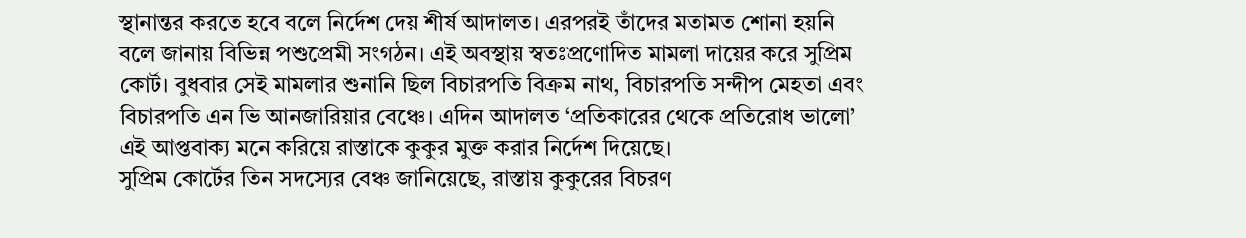স্থানান্তর করতে হবে বলে নির্দেশ দেয় শীর্ষ আদালত। এরপরই তাঁদের মতামত শোনা হয়নি বলে জানায় বিভিন্ন পশুপ্রেমী সংগঠন। এই অবস্থায় স্বতঃপ্রণোদিত মামলা দায়ের করে সুপ্রিম কোর্ট। বুধবার সেই মামলার শুনানি ছিল বিচারপতি বিক্রম নাথ, বিচারপতি সন্দীপ মেহতা এবং বিচারপতি এন ভি আনজারিয়ার বেঞ্চে। এদিন আদালত ‘প্রতিকারের থেকে প্রতিরোধ ভালো’ এই আপ্তবাক্য মনে করিয়ে রাস্তাকে কুকুর মুক্ত করার নির্দেশ দিয়েছে।
সুপ্রিম কোর্টের তিন সদস্যের বেঞ্চ জানিয়েছে, রাস্তায় কুকুরের বিচরণ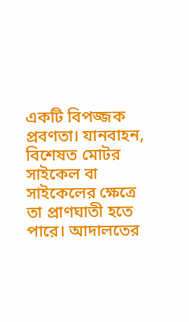একটি বিপজ্জক প্রবণতা। যানবাহন, বিশেষত মোটর সাইকেল বা সাইকেলের ক্ষেত্রে তা প্রাণঘাতী হতে পারে। আদালতের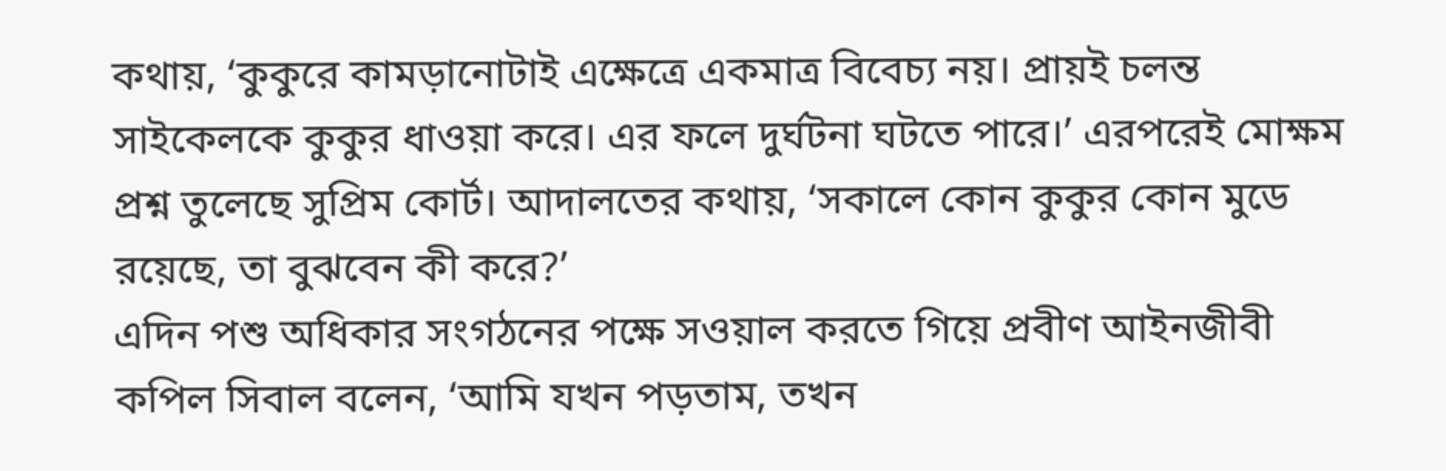কথায়, ‘কুকুরে কামড়ানোটাই এক্ষেত্রে একমাত্র বিবেচ্য নয়। প্রায়ই চলন্ত সাইকেলকে কুকুর ধাওয়া করে। এর ফলে দুর্ঘটনা ঘটতে পারে।’ এরপরেই মোক্ষম প্রশ্ন তুলেছে সুপ্রিম কোর্ট। আদালতের কথায়, ‘সকালে কোন কুকুর কোন মুডে রয়েছে, তা বুঝবেন কী করে?’
এদিন পশু অধিকার সংগঠনের পক্ষে সওয়াল করতে গিয়ে প্রবীণ আইনজীবী কপিল সিবাল বলেন, ‘আমি যখন পড়তাম, তখন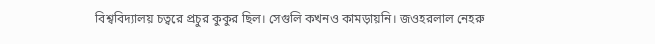বিশ্ববিদ্যালয় চত্বরে প্রচুর কুকুর ছিল। সেগুলি কখনও কামড়ায়নি। জওহরলাল নেহরু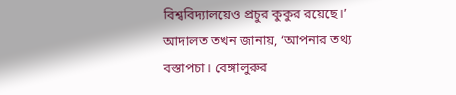বিশ্ববিদ্যালয়েও প্রচুর কুকুর রয়েছে।’ আদালত তখন জানায়, ‘আপনার তথ্য বস্তাপচা। বেঙ্গালুরুর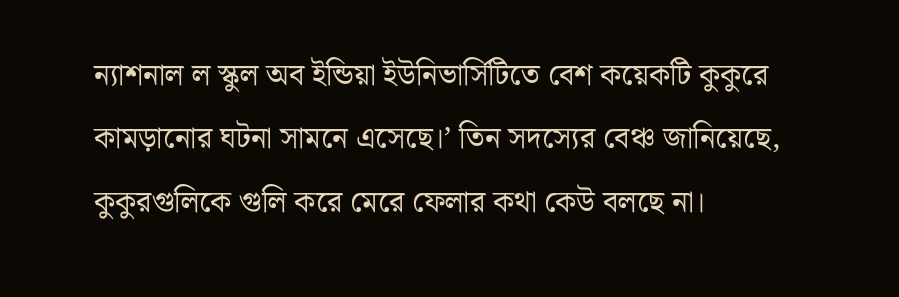ন্যাশনাল ল স্কুল অব ইন্ডিয়া ইউনিভার্সিটিতে বেশ কয়েকটি কুকুরে কামড়ানোর ঘটনা সামনে এসেছে।’ তিন সদস্যের বেঞ্চ জানিয়েছে, কুকুরগুলিকে গুলি করে মেরে ফেলার কথা কেউ বলছে না।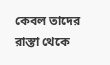কেবল তাদের রাস্তা থেকে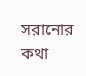সরানোর কথা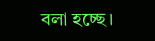বলা হচ্ছে।